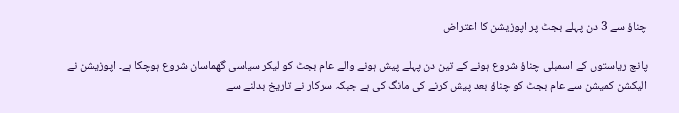چناؤ سے 3 دن پہلے بجٹ پر اپوزیشن کا اعتراض

پانچ ریاستوں کے اسمبلی چناؤ شروع ہونے کے تین دن پہلے پیش ہونے والے عام بجٹ کو لیکر سیاسی گھماسان شروع ہوچکا ہے۔ اپوزیشن نے الیکشن کمیشن سے عام بجٹ کو چناؤ بعد پیش کرنے کی مانگ کی ہے جبکہ سرکار نے تاریخ بدلنے سے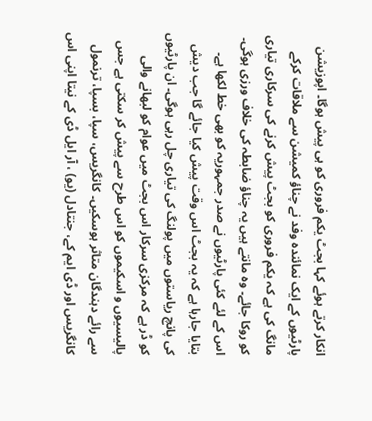انکار کرتے ہوئے کہا بجٹ یکم فروری کو ہی پیش ہوگا۔ اپوزیشن پارٹیوں کے ایک نمائندہ وفد نے چناؤ کمیشن سے ملاقات کرکے مانگ کی ہے کہ یکم فروری کو بجٹ پیش کرنے کی سرکاری تیاری کو روکا جائے۔ وہ مانتے ہیں یہ چناؤ ضابطہ کی خلاف ورزی ہوگی۔ اس کے لئے کئی پارٹیوں نے صدر جمہوریہ کو بھی خط لکھا ہے۔ بتایا جارہا ہے کہ یہ بجٹ اس وقت پیش کیا جائے گا جب دیش کی پانچ ریاستوں میں پولنگ کی تیاری چل رہی ہوگی۔ ان پارٹیوں کو ڈر ہے کہ مرکزی سرکار اس بجٹ میں عوام کو لبھانے والی پالیسیوں و اسکیموں کو اس طرح سے پیش کر سکتی ہے جس سے رائے دہندگان متاثر ہوسکیں۔ کانگریس، سپا، بسپا، ترنمول کانگریس اور ڈی ایم کے، جنتادل (یو) ، آر ایل ڈی کے نیتا اپنی اس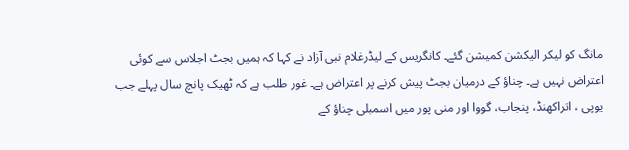مانگ کو لیکر الیکشن کمیشن گئے۔ کانگریس کے لیڈرغلام نبی آزاد نے کہا کہ ہمیں بجٹ اجلاس سے کوئی اعتراض نہیں ہے۔ چناؤ کے درمیان بجٹ پیش کرنے پر اعتراض ہے۔ غور طلب ہے کہ ٹھیک پانچ سال پہلے جب یوپی ، اتراکھنڈ، پنجاب، گووا اور منی پور میں اسمبلی چناؤ کے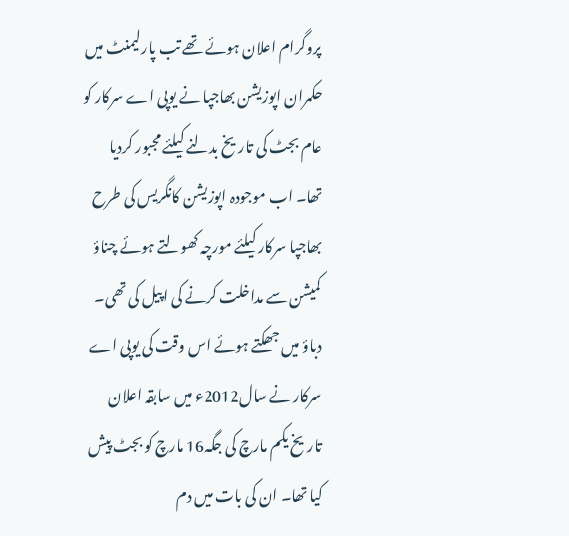پروگرام اعلان ہوئے تھے تب پارلیمنٹ میں حکمران اپوزیشن بھاجپا نے یوپی اے سرکار کو عام بجٹ کی تاریخ بدلنے کیلئے مجبور کردیا تھا۔ اب موجودہ اپوزیشن کانگریس کی طرح بھاجپا سرکار کیلئے مورچہ کھولتے ہوئے چناؤ کمیشن سے مداخلت کرنے کی اپیل کی تھی۔ دباؤ میں جھکتے ہوئے اس وقت کی یوپی اے سرکار نے سال2012ء میں سابقہ اعلان تاریخ یکم مارچ کی جگہ16 مارچ کو بجٹ پیش کیا تھا۔ ان کی بات میں دم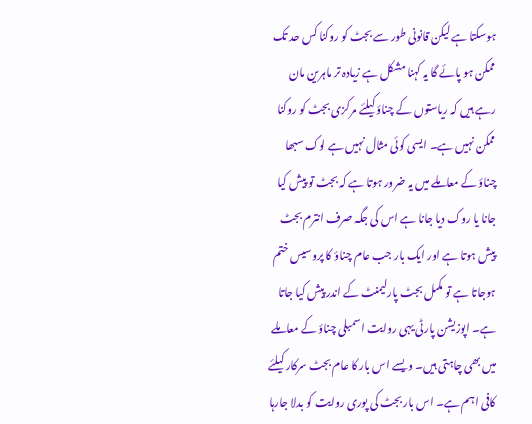ہوسکتا ہے لیکن قانونی طور سے بجٹ کو روکنا کس حد تک ممکن ہو پائے گا یہ کہنا مشکل ہے زیادہ تر ماہرین مان رہے ہیں کہ ریاستوں کے چناؤ کیلئے مرکزی بجٹ کو روکنا ممکن نہیں ہے۔ ایسی کوئی مثال نہیں ہے لوک سبھا چناؤ کے معاملے میں یہ ضرور ہوتا ہے کہ بجٹ تو پیش کیا جانا یا روک دیا جانا ہے اس کی جگہ صرف انترم بجٹ پیش ہوتا ہے اور ایک بار جب عام چناؤ کا پروسیس ختم ہوجاتا ہے تو مکمل بجٹ پارلیمنٹ کے اندر پیش کیا جاتا ہے۔ اپوزیشن پارٹی یہی روایت اسمبلی چناؤ کے معاملے میں بھی چاہتی ہیں۔ ویسے اس بار کا عام بجٹ سرکار کیلئے کافی اہم ہے۔ اس بار بجٹ کی پوری روایت کو بدلا جارہا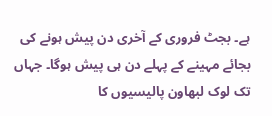ہے۔ بجٹ فروری کے آخری دن پیش ہونے کی بجائے مہینے کے پہلے دن ہی پیش ہوگا۔ جہاں تک لوک لبھاون پالیسیوں کا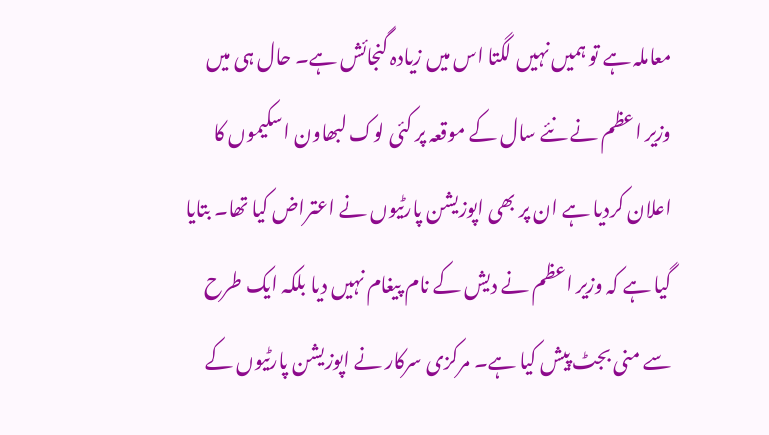معاملہ ہے تو ہمیں نہیں لگتا اس میں زیادہ گنجائش ہے۔ حال ہی میں وزیر اعظم نے نئے سال کے موقعہ پر کئی لوک لبھاون اسکیموں کا اعلان کردیا ہے ان پر بھی اپوزیشن پارٹیوں نے اعتراض کیا تھا۔ بتایا گیا ہے کہ وزیر اعظم نے دیش کے نام پیغام نہیں دیا بلکہ ایک طرح سے منی بجٹ پیش کیا ہے۔ مرکزی سرکار نے اپوزیشن پارٹیوں کے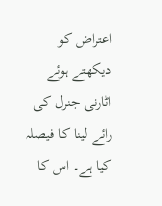اعتراض کو دیکھتے ہوئے اٹارنی جنرل کی رائے لینا کا فیصلہ کیا ہے۔ اس کا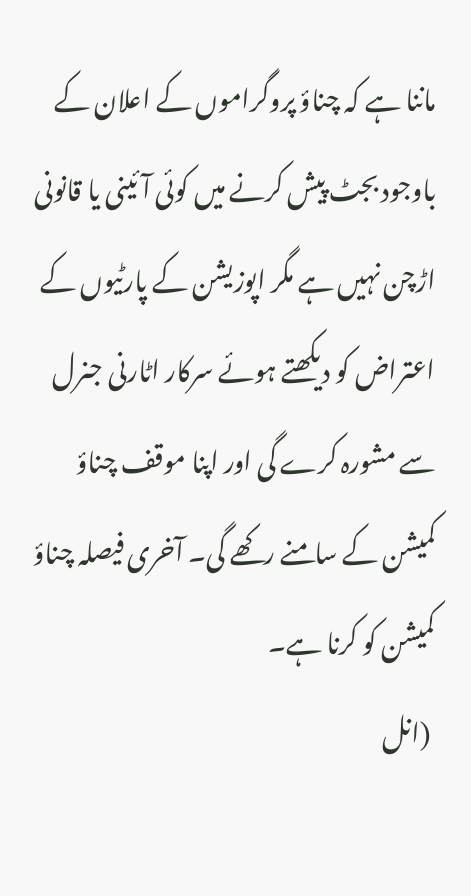ماننا ہے کہ چناؤ پروگراموں کے اعلان کے باوجود بجٹ پیش کرنے میں کوئی آئینی یا قانونی اڑچن نہیں ہے مگر اپوزیشن کے پارٹیوں کے اعتراض کو دیکھتے ہوئے سرکار اٹارنی جنرل سے مشورہ کرے گی اور اپنا موقف چناؤ کمیشن کے سامنے رکھے گی۔ آخری فیصلہ چناؤ کمیشن کو کرنا ہے۔
 (انل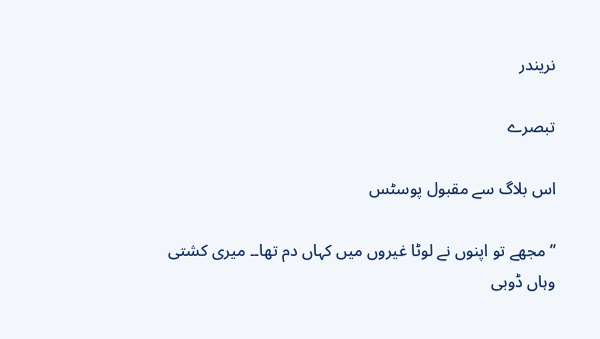نریندر

تبصرے

اس بلاگ سے مقبول پوسٹس

’’مجھے تو اپنوں نے لوٹا غیروں میں کہاں دم تھا۔۔ میری کشتی وہاں ڈوبی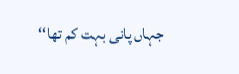جہاں پانی بہت کم تھا‘‘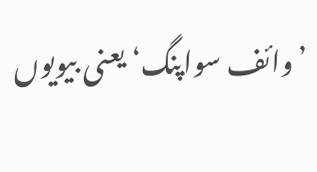’وائف سواپنگ‘ یعنی بیویوں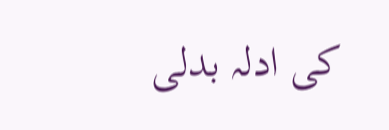کی ادلہ بدلی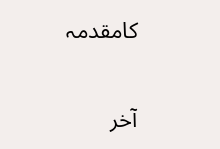کامقدمہ

آخر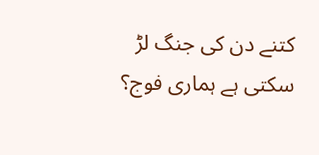کتنے دن کی جنگ لڑ سکتی ہے ہماری فوج؟